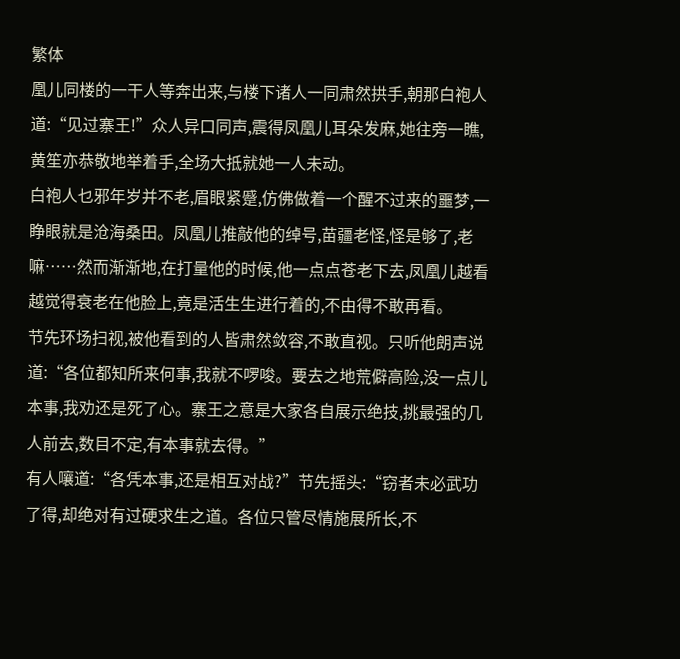繁体
凰儿同楼的一干人等奔出来,与楼下诸人一同肃然拱手,朝那白袍人道:“见过寨王!”众人异口同声,震得凤凰儿耳朵发麻,她往旁一瞧,黄笙亦恭敬地举着手,全场大抵就她一人未动。
白袍人乜邪年岁并不老,眉眼紧蹙,仿佛做着一个醒不过来的噩梦,一睁眼就是沧海桑田。凤凰儿推敲他的绰号,苗疆老怪,怪是够了,老嘛……然而渐渐地,在打量他的时候,他一点点苍老下去,凤凰儿越看越觉得衰老在他脸上,竟是活生生进行着的,不由得不敢再看。
节先环场扫视,被他看到的人皆肃然敛容,不敢直视。只听他朗声说道:“各位都知所来何事,我就不啰唆。要去之地荒僻高险,没一点儿本事,我劝还是死了心。寨王之意是大家各自展示绝技,挑最强的几人前去,数目不定,有本事就去得。”
有人嚷道:“各凭本事,还是相互对战?”节先摇头:“窃者未必武功了得,却绝对有过硬求生之道。各位只管尽情施展所长,不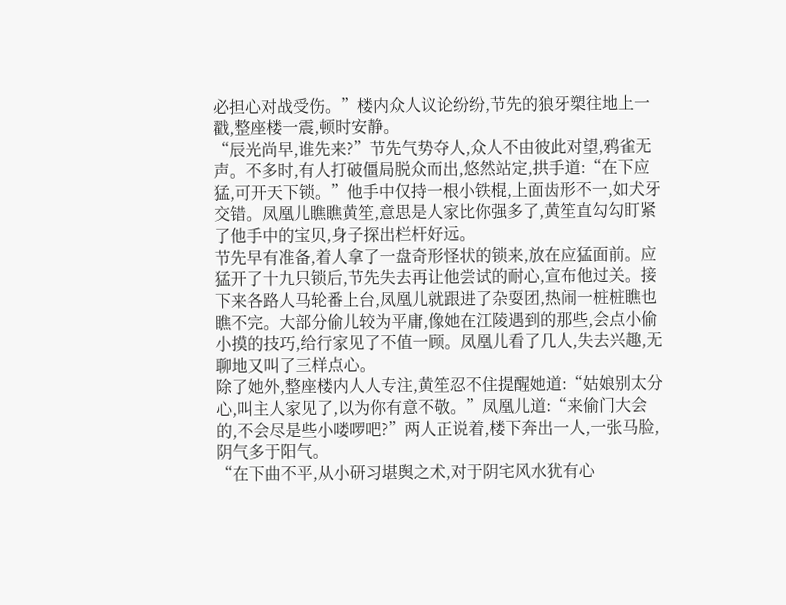必担心对战受伤。”楼内众人议论纷纷,节先的狼牙槊往地上一戳,整座楼一震,顿时安静。
“辰光尚早,谁先来?”节先气势夺人,众人不由彼此对望,鸦雀无声。不多时,有人打破僵局脱众而出,悠然站定,拱手道:“在下应猛,可开天下锁。”他手中仅持一根小铁棍,上面齿形不一,如犬牙交错。凤凰儿瞧瞧黄笙,意思是人家比你强多了,黄笙直勾勾盯紧了他手中的宝贝,身子探出栏杆好远。
节先早有准备,着人拿了一盘奇形怪状的锁来,放在应猛面前。应猛开了十九只锁后,节先失去再让他尝试的耐心,宣布他过关。接下来各路人马轮番上台,凤凰儿就跟进了杂耍团,热闹一桩桩瞧也瞧不完。大部分偷儿较为平庸,像她在江陵遇到的那些,会点小偷小摸的技巧,给行家见了不值一顾。凤凰儿看了几人,失去兴趣,无聊地又叫了三样点心。
除了她外,整座楼内人人专注,黄笙忍不住提醒她道:“姑娘别太分心,叫主人家见了,以为你有意不敬。”凤凰儿道:“来偷门大会的,不会尽是些小喽啰吧?”两人正说着,楼下奔出一人,一张马脸,阴气多于阳气。
“在下曲不平,从小研习堪舆之术,对于阴宅风水犹有心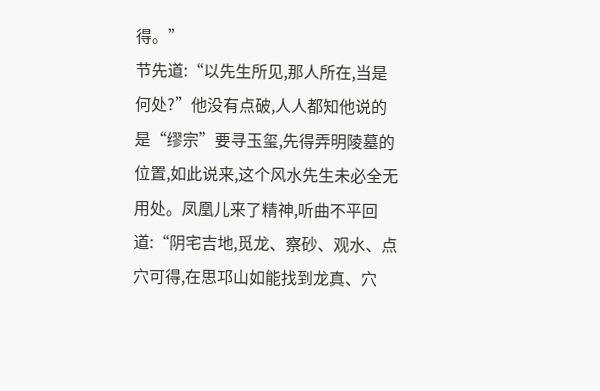得。”
节先道:“以先生所见,那人所在,当是何处?”他没有点破,人人都知他说的是“缪宗”要寻玉玺,先得弄明陵墓的位置,如此说来,这个风水先生未必全无用处。凤凰儿来了精神,听曲不平回道:“阴宅吉地,觅龙、察砂、观水、点穴可得,在思邛山如能找到龙真、穴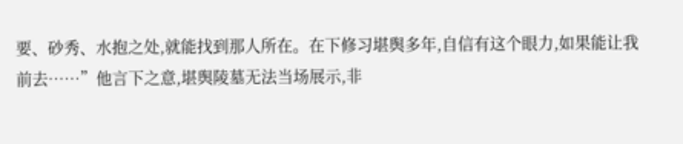要、砂秀、水抱之处,就能找到那人所在。在下修习堪舆多年,自信有这个眼力,如果能让我前去……”他言下之意,堪舆陵墓无法当场展示,非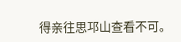得亲往思邛山查看不可。